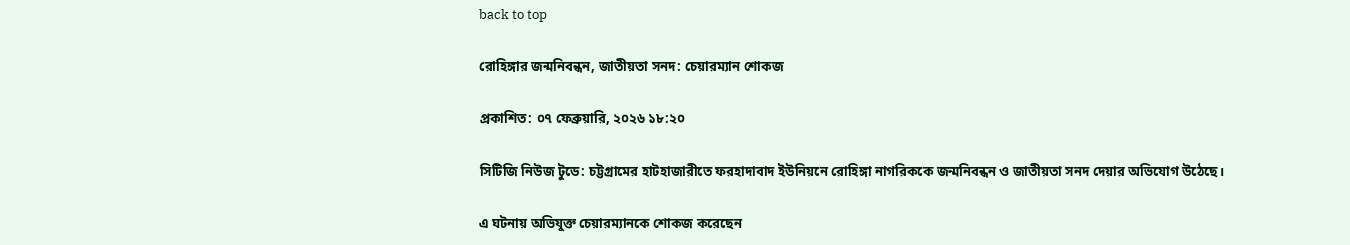back to top

রোহিঙ্গার জন্মনিবন্ধন, জাতীয়তা সনদ: চেয়ারম্যান শোকজ

প্রকাশিত: ০৭ ফেব্রুয়ারি, ২০২৬ ১৮:২০

সিটিজি নিউজ টুডে: চট্টগ্রামের হাটহাজারীতে ফরহাদাবাদ ইউনিয়নে রোহিঙ্গা নাগরিককে জন্মনিবন্ধন ও জাতীয়তা সনদ দেয়ার অভিযোগ উঠেছে।

এ ঘটনায় অভিযুক্ত চেয়ারম্যানকে শোকজ করেছেন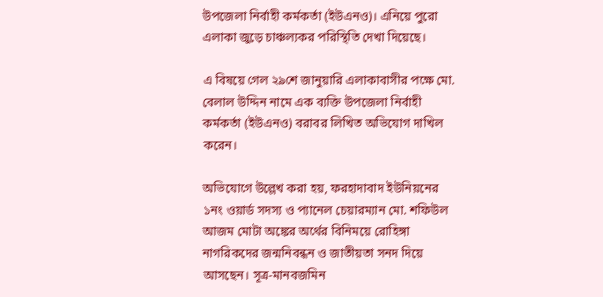উপজেলা নির্বাহী কর্মকর্তা (ইউএনও)। এনিয়ে পুরো এলাকা জুড়ে চাঞ্চল্যকর পরিস্থিতি দেখা দিয়েছে।

এ বিষয়ে গেল ২৯শে জানুয়ারি এলাকাবাসীর পক্ষে মো. বেলাল উদ্দিন নামে এক ব্যক্তি উপজেলা নির্বাহী কর্মকর্তা (ইউএনও) বরাবর লিখিত অভিযোগ দাখিল করেন।

অভিযোগে উল্লেখ করা হয়, ফরহাদাবাদ ইউনিয়নের ১নং ওয়ার্ড সদস্য ও প্যানেল চেয়ারম্যান মো. শফিউল আজম মোটা অঙ্কের অর্থের বিনিময়ে রোহিঙ্গা নাগরিকদের জন্মনিবন্ধন ও জাতীয়তা সনদ দিয়ে আসছেন। সূত্র-মানবজমিন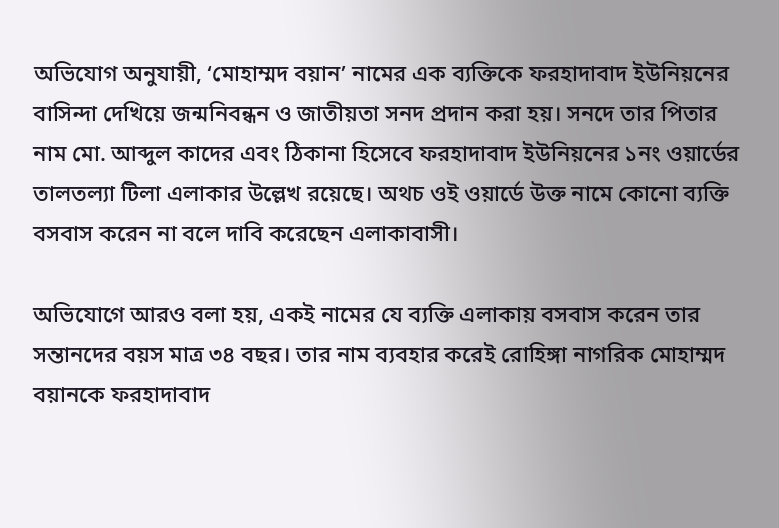অভিযোগ অনুযায়ী, ‘মোহাম্মদ বয়ান’ নামের এক ব্যক্তিকে ফরহাদাবাদ ইউনিয়নের বাসিন্দা দেখিয়ে জন্মনিবন্ধন ও জাতীয়তা সনদ প্রদান করা হয়। সনদে তার পিতার নাম মো. আব্দুল কাদের এবং ঠিকানা হিসেবে ফরহাদাবাদ ইউনিয়নের ১নং ওয়ার্ডের তালতল্যা টিলা এলাকার উল্লেখ রয়েছে। অথচ ওই ওয়ার্ডে উক্ত নামে কোনো ব্যক্তি বসবাস করেন না বলে দাবি করেছেন এলাকাবাসী।

অভিযোগে আরও বলা হয়, একই নামের যে ব্যক্তি এলাকায় বসবাস করেন তার সন্তানদের বয়স মাত্র ৩৪ বছর। তার নাম ব্যবহার করেই রোহিঙ্গা নাগরিক মোহাম্মদ বয়ানকে ফরহাদাবাদ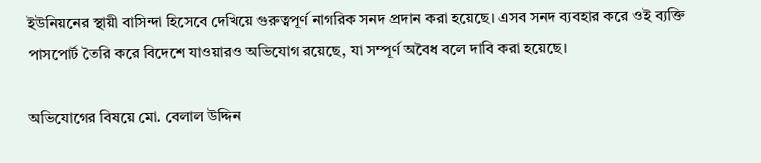ইউনিয়নের স্থায়ী বাসিন্দা হিসেবে দেখিয়ে গুরুত্বপূর্ণ নাগরিক সনদ প্রদান করা হয়েছে। এসব সনদ ব্যবহার করে ওই ব্যক্তি পাসপোর্ট তৈরি করে বিদেশে যাওয়ারও অভিযোগ রয়েছে, যা সম্পূর্ণ অবৈধ বলে দাবি করা হয়েছে।

অভিযোগের বিষয়ে মো. বেলাল উদ্দিন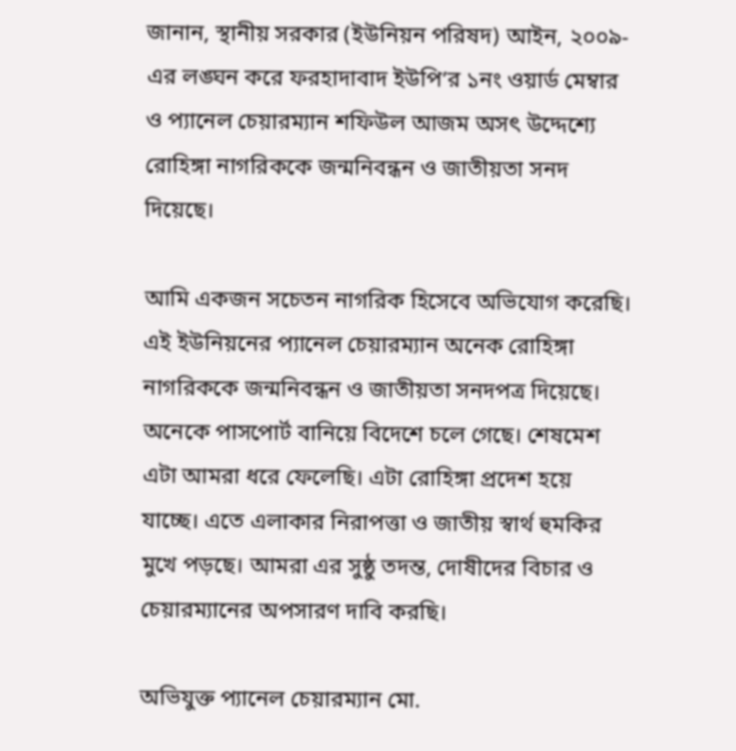জানান, স্থানীয় সরকার (ইউনিয়ন পরিষদ) আইন, ২০০৯-এর লঙ্ঘন করে ফরহাদাবাদ ইউপি’র ১নং ওয়ার্ড মেম্বার ও প্যানেল চেয়ারম্যান শফিউল আজম অসৎ উদ্দেশ্যে রোহিঙ্গা নাগরিককে জন্মনিবন্ধন ও জাতীয়তা সনদ দিয়েছে।

আমি একজন সচেতন নাগরিক হিসেবে অভিযোগ করেছি। এই ইউনিয়নের প্যানেল চেয়ারম্যান অনেক রোহিঙ্গা নাগরিককে জন্মনিবন্ধন ও জাতীয়তা সনদপত্র দিয়েছে। অনেকে পাসপোর্ট বানিয়ে বিদেশে চলে গেছে। শেষমেশ এটা আমরা ধরে ফেলেছি। এটা রোহিঙ্গা প্রদেশ হয়ে যাচ্ছে। এতে এলাকার নিরাপত্তা ও জাতীয় স্বার্থ হুমকির মুখে পড়ছে। আমরা এর সুষ্ঠু তদন্ত, দোষীদের বিচার ও চেয়ারম্যানের অপসারণ দাবি করছি।

অভিযুক্ত প্যানেল চেয়ারম্যান মো.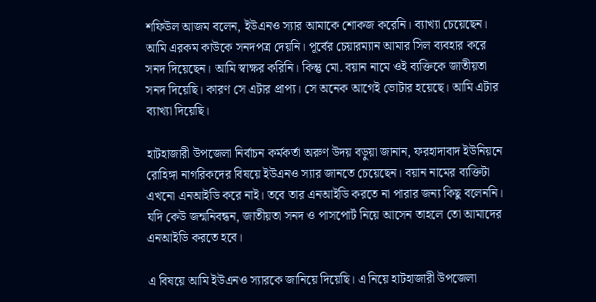শফিউল আজম বলেন, ইউএনও স্যার আমাকে শোকজ করেনি। ব্যাখ্যা চেয়েছেন। আমি এরকম কাউকে সনদপত্র দেয়নি। পূর্বের চেয়ারম্যান আমার সিল ব্যবহার করে সনদ দিয়েছেন। আমি স্বাক্ষর করিনি। কিন্তু মো. বয়ান নামে ওই ব্যক্তিকে জাতীয়তা সনদ দিয়েছি। কারণ সে এটার প্রাপ্য। সে অনেক আগেই ভোটার হয়েছে। আমি এটার ব্যাখ্যা দিয়েছি।

হাটহাজারী উপজেলা নির্বাচন কর্মকর্তা অরুণ উদয় বড়ুয়া জানান, ফরহাদাবাদ ইউনিয়নে রোহিঙ্গা নাগরিকদের বিষয়ে ইউএনও স্যার জানতে চেয়েছেন। বয়ান নামের ব্যক্তিটা এখনো এনআইডি করে নাই। তবে তার এনআইডি করতে না পারার জন্য কিছু বলেননি। যদি কেউ জন্মনিবন্ধন, জাতীয়তা সনদ ও পাসপোর্ট নিয়ে আসেন তাহলে তো আমাদের এনআইডি করতে হবে।

এ বিষয়ে আমি ইউএনও স্যারকে জানিয়ে দিয়েছি। এ নিয়ে হাটহাজারী উপজেলা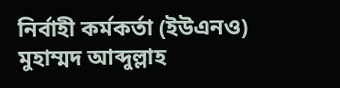নির্বাহী কর্মকর্তা (ইউএনও) মুহাম্মদ আব্দুল্লাহ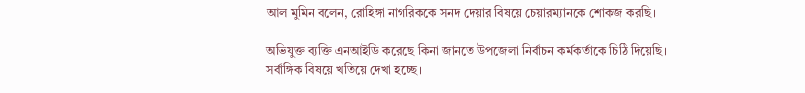আল মুমিন বলেন, রোহিঙ্গা নাগরিককে সনদ দেয়ার বিষয়ে চেয়ারম্যানকে শোকজ করছি।

অভিযুক্ত ব্যক্তি এনআইডি করেছে কিনা জানতে উপজেলা নির্বাচন কর্মকর্তাকে চিঠি দিয়েছি। সর্বাঙ্গিক বিষয়ে খতিয়ে দেখা হচ্ছে।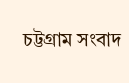চট্টগ্রাম সংবাদ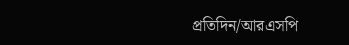প্রতিদিন/আরএসপি